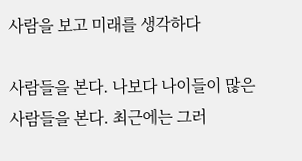사람을 보고 미래를 생각하다

사람들을 본다. 나보다 나이들이 많은 사람들을 본다. 최근에는 그러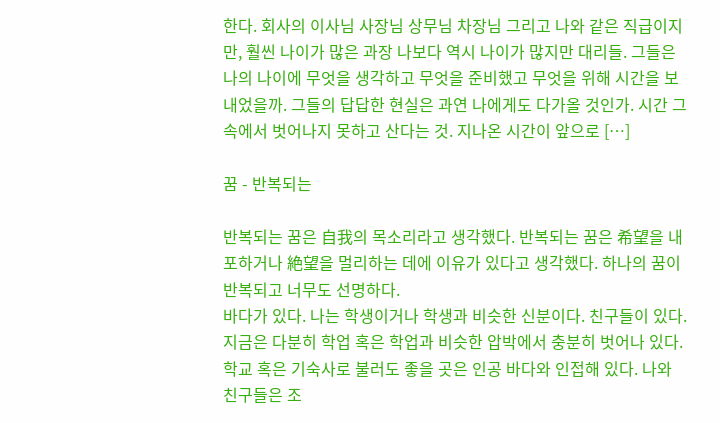한다. 회사의 이사님 사장님 상무님 차장님 그리고 나와 같은 직급이지만, 훨씬 나이가 많은 과장 나보다 역시 나이가 많지만 대리들. 그들은 나의 나이에 무엇을 생각하고 무엇을 준비했고 무엇을 위해 시간을 보내었을까. 그들의 답답한 현실은 과연 나에게도 다가올 것인가. 시간 그 속에서 벗어나지 못하고 산다는 것. 지나온 시간이 앞으로 […]

꿈 - 반복되는

반복되는 꿈은 自我의 목소리라고 생각했다. 반복되는 꿈은 希望을 내포하거나 絶望을 멀리하는 데에 이유가 있다고 생각했다. 하나의 꿈이 반복되고 너무도 선명하다.
바다가 있다. 나는 학생이거나 학생과 비슷한 신분이다. 친구들이 있다. 지금은 다분히 학업 혹은 학업과 비슷한 압박에서 충분히 벗어나 있다. 학교 혹은 기숙사로 불러도 좋을 곳은 인공 바다와 인접해 있다. 나와 친구들은 조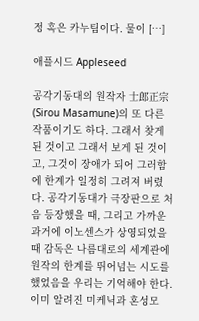정 혹은 카누팀이다. 물이 […]

애플시드 Appleseed

공각기동대의 원작자 士郎正宗(Sirou Masamune)의 또 다른 작품이기도 하다. 그래서 찾게 된 것이고 그래서 보게 된 것이고, 그것이 장애가 되어 그러함에 한계가 일정히 그려져 버렸다. 공각기동대가 극장판으로 처음 등장했을 때, 그리고 가까운 과거에 이노센스가 상영되었을 때 감독은 나름대로의 세계관에 원작의 한계를 뛰어넘는 시도를 했었음을 우리는 기억해야 한다. 이미 알려진 미케닉과 혼성모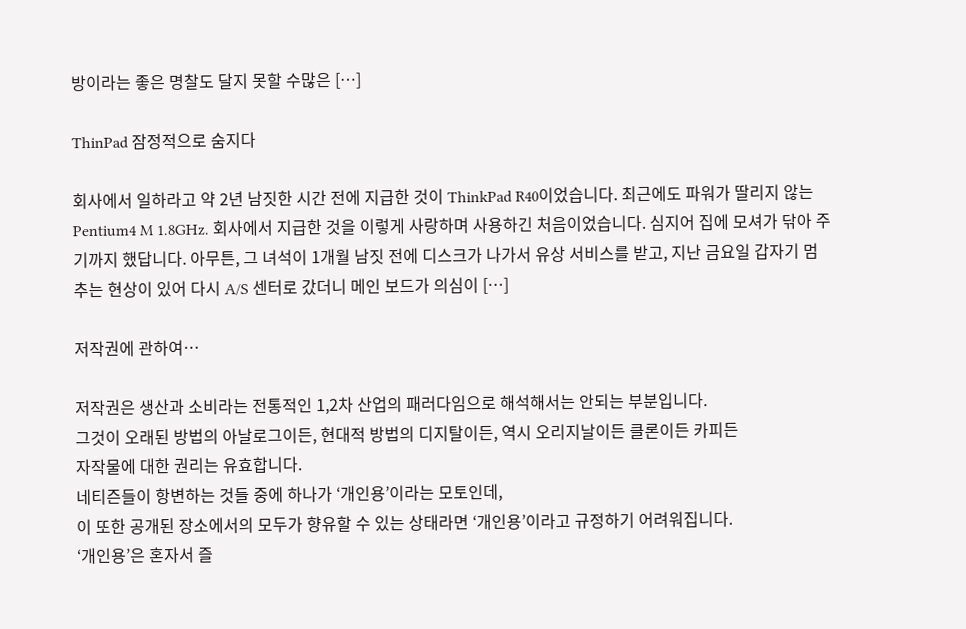방이라는 좋은 명찰도 달지 못할 수많은 […]

ThinPad 잠정적으로 숨지다

회사에서 일하라고 약 2년 남짓한 시간 전에 지급한 것이 ThinkPad R40이었습니다. 최근에도 파워가 딸리지 않는 Pentium4 M 1.8GHz. 회사에서 지급한 것을 이렇게 사랑하며 사용하긴 처음이었습니다. 심지어 집에 모셔가 닦아 주기까지 했답니다. 아무튼, 그 녀석이 1개월 남짓 전에 디스크가 나가서 유상 서비스를 받고, 지난 금요일 갑자기 멈추는 현상이 있어 다시 A/S 센터로 갔더니 메인 보드가 의심이 […]

저작권에 관하여…

저작권은 생산과 소비라는 전통적인 1,2차 산업의 패러다임으로 해석해서는 안되는 부분입니다.
그것이 오래된 방법의 아날로그이든, 현대적 방법의 디지탈이든, 역시 오리지날이든 클론이든 카피든
자작물에 대한 권리는 유효합니다.
네티즌들이 항변하는 것들 중에 하나가 ‘개인용’이라는 모토인데,
이 또한 공개된 장소에서의 모두가 향유할 수 있는 상태라면 ‘개인용’이라고 규정하기 어려워집니다.
‘개인용’은 혼자서 즐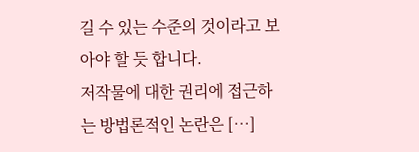길 수 있는 수준의 것이라고 보아야 할 듯 합니다.
저작물에 대한 권리에 접근하는 방법론적인 논란은 […]